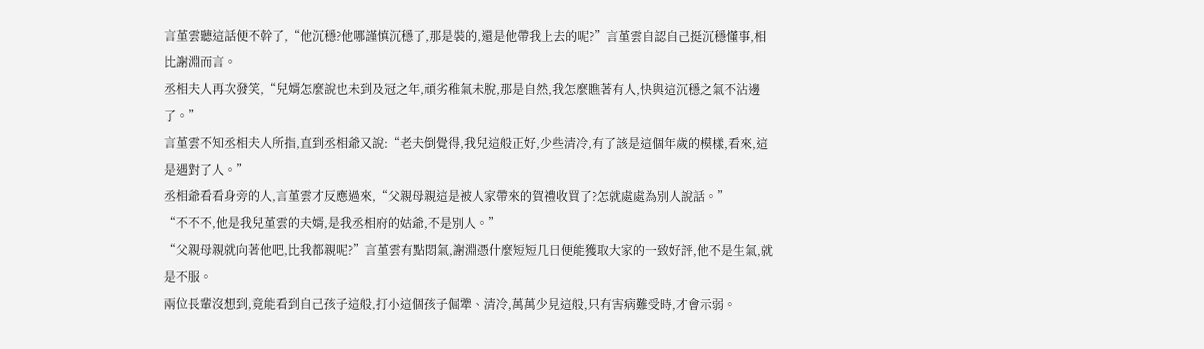言堇雲聽這話便不幹了,“他沉穩?他哪謹慎沉穩了,那是裝的,還是他帶我上去的呢?”言堇雲自認自己挺沉穩懂事,相比謝淵而言。
丞相夫人再次發笑,“兒婿怎麼說也未到及冠之年,頑劣稚氣未脫,那是自然,我怎麼瞧著有人,快與這沉穩之氣不沾邊了。”
言堇雲不知丞相夫人所指,直到丞相爺又說:“老夫倒覺得,我兒這般正好,少些清冷,有了該是這個年歲的模樣,看來,這是遇對了人。”
丞相爺看看身旁的人,言堇雲才反應過來,“父親母親這是被人家帶來的賀禮收買了?怎就處處為別人說話。”
“不不不,他是我兒堇雲的夫婿,是我丞相府的姑爺,不是別人。”
“父親母親就向著他吧,比我都親呢?”言堇雲有點悶氣,謝淵憑什麼短短几日便能獲取大家的一致好評,他不是生氣,就是不服。
兩位長輩沒想到,竟能看到自己孩子這般,打小這個孩子倔犟、清冷,萬萬少見這般,只有害病難受時,才會示弱。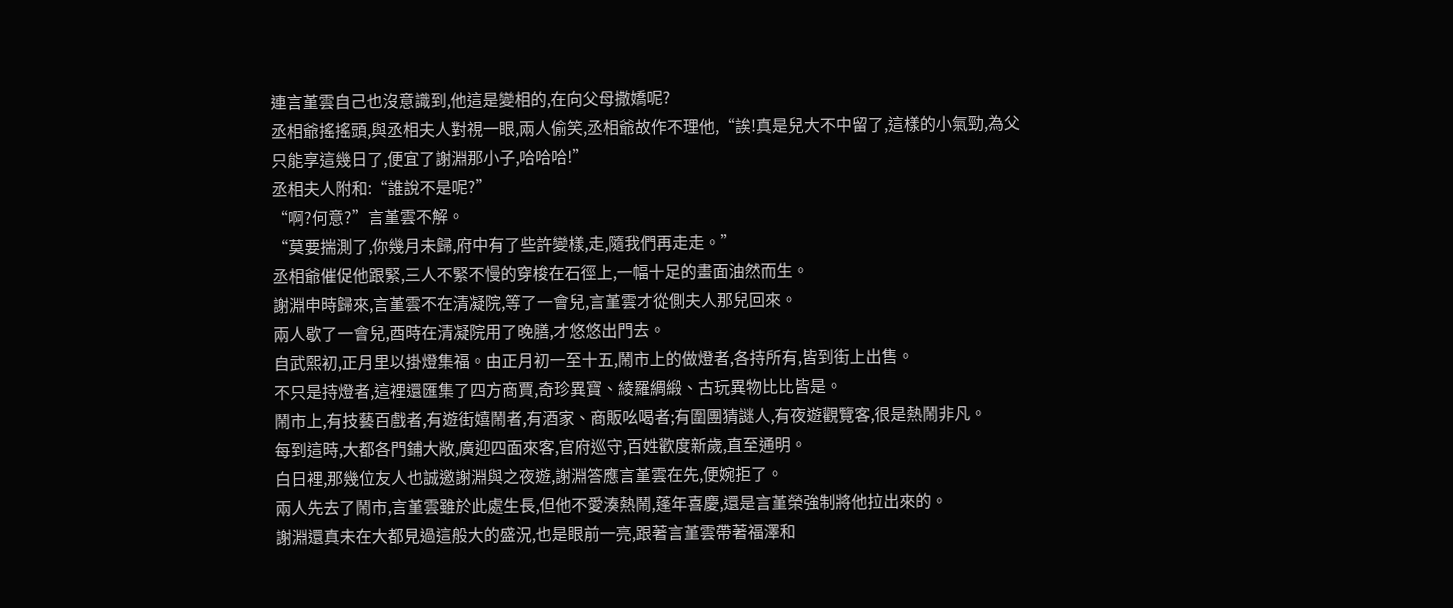連言堇雲自己也沒意識到,他這是變相的,在向父母撒嬌呢?
丞相爺搖搖頭,與丞相夫人對視一眼,兩人偷笑,丞相爺故作不理他,“誒!真是兒大不中留了,這樣的小氣勁,為父只能享這幾日了,便宜了謝淵那小子,哈哈哈!”
丞相夫人附和:“誰說不是呢?”
“啊?何意?”言堇雲不解。
“莫要揣測了,你幾月未歸,府中有了些許變樣,走,隨我們再走走。”
丞相爺催促他跟緊,三人不緊不慢的穿梭在石徑上,一幅十足的畫面油然而生。
謝淵申時歸來,言堇雲不在清凝院,等了一會兒,言堇雲才從側夫人那兒回來。
兩人歇了一會兒,酉時在清凝院用了晚膳,才悠悠出門去。
自武熙初,正月里以掛燈集福。由正月初一至十五,鬧市上的做燈者,各持所有,皆到街上出售。
不只是持燈者,這裡還匯集了四方商賈,奇珍異寶、綾羅綢緞、古玩異物比比皆是。
鬧市上,有技藝百戲者,有遊街嬉鬧者,有酒家、商販吆喝者;有圍團猜謎人,有夜遊觀覽客,很是熱鬧非凡。
每到這時,大都各門鋪大敞,廣迎四面來客,官府巡守,百姓歡度新歲,直至通明。
白日裡,那幾位友人也誠邀謝淵與之夜遊,謝淵答應言堇雲在先,便婉拒了。
兩人先去了鬧市,言堇雲雖於此處生長,但他不愛湊熱鬧,蓬年喜慶,還是言堇榮強制將他拉出來的。
謝淵還真未在大都見過這般大的盛況,也是眼前一亮,跟著言堇雲帶著福澤和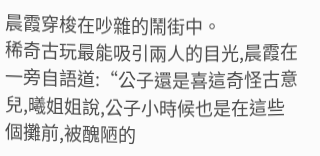晨霞穿梭在吵雜的鬧街中。
稀奇古玩最能吸引兩人的目光,晨霞在一旁自語道:“公子還是喜這奇怪古意兒,曦姐姐說,公子小時候也是在這些個攤前,被醜陋的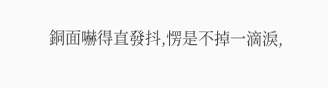銅面嚇得直發抖,愣是不掉一滴淚,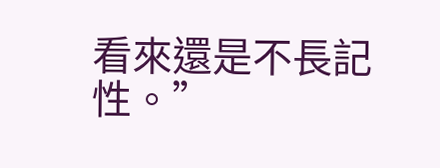看來還是不長記性。”